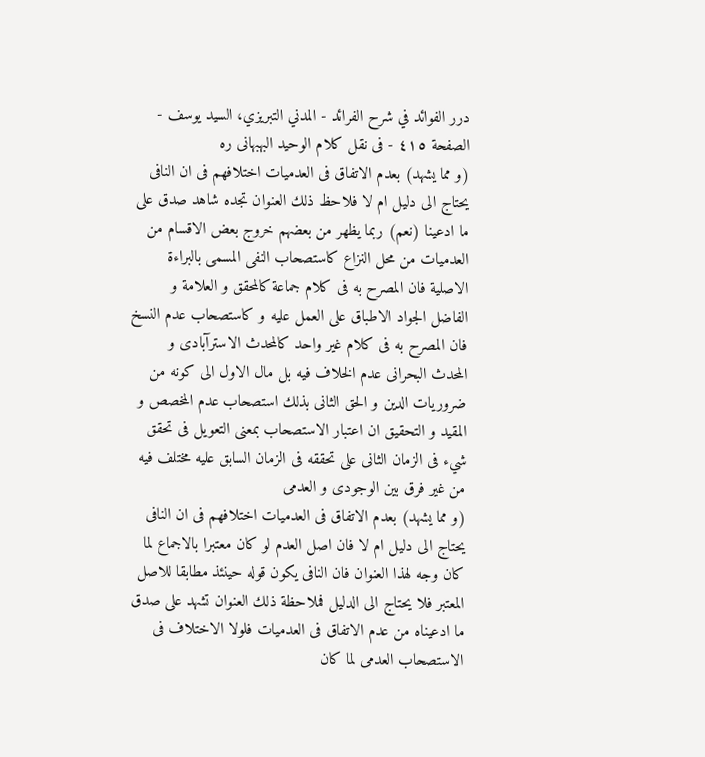درر الفوائد في شرح الفرائد - المدني التبريزي، السيد يوسف - الصفحة ٤١٥ - فى نقل كلام الوحيد البهبهانى ره
(و مما يشهد) بعدم الاتفاق فى العدميات اختلافهم فى ان النافى يحتاج الى دليل ام لا فلاحظ ذلك العنوان تجده شاهد صدق على ما ادعينا (نعم) ربما يظهر من بعضهم خروج بعض الاقسام من العدميات من محل النزاع كاستصحاب النفى المسمى بالبراءة الاصلية فان المصرح به فى كلام جماعة كالمحقق و العلامة و الفاضل الجواد الاطباق على العمل عليه و كاستصحاب عدم النسخ فان المصرح به فى كلام غير واحد كالمحدث الاسترآبادى و المحدث البحرانى عدم الخلاف فيه بل مال الاول الى كونه من ضروريات الدين و الحق الثانى بذلك استصحاب عدم المخصص و المقيد و التحقيق ان اعتبار الاستصحاب بمعنى التعويل فى تحقق شيء فى الزمان الثانى على تحققه فى الزمان السابق عليه مختلف فيه من غير فرق بين الوجودى و العدمى
(و مما يشهد) بعدم الاتفاق فى العدميات اختلافهم فى ان النافى يحتاج الى دليل ام لا فان اصل العدم لو كان معتبرا بالاجماع لما كان وجه لهذا العنوان فان النافى يكون قوله حينئذ مطابقا للاصل المعتبر فلا يحتاج الى الدليل فملاحظة ذلك العنوان تشهد على صدق ما ادعيناه من عدم الاتفاق فى العدميات فلولا الاختلاف فى الاستصحاب العدمى لما كان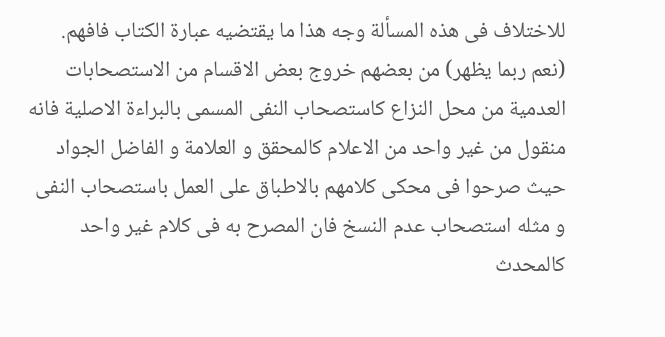للاختلاف فى هذه المسألة وجه هذا ما يقتضيه عبارة الكتاب فافهم.
(نعم ربما يظهر) من بعضهم خروج بعض الاقسام من الاستصحابات العدمية من محل النزاع كاستصحاب النفى المسمى بالبراءة الاصلية فانه منقول من غير واحد من الاعلام كالمحقق و العلامة و الفاضل الجواد حيث صرحوا فى محكى كلامهم بالاطباق على العمل باستصحاب النفى و مثله استصحاب عدم النسخ فان المصرح به فى كلام غير واحد كالمحدث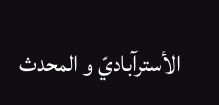الأسترآباديّ و المحدث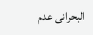البحرانى عدم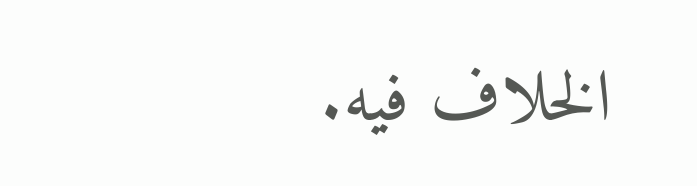الخلاف فيه.